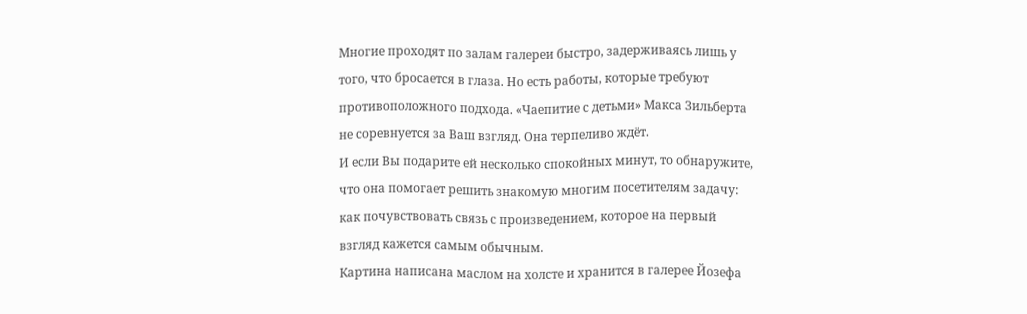Многие проходят по залам галереи быстро, задерживаясь лишь у того, что бросается в глаза. Но есть работы, которые требуют противоположного подхода. «Чаепитие с детьми» Макса Зильберта не соревнуется за Ваш взгляд. Она терпеливо ждёт.
И если Вы подарите ей несколько спокойных минут, то обнаружите, что она помогает решить знакомую многим посетителям задачу: как почувствовать связь с произведением, которое на первый взгляд кажется самым обычным.
Картина написана маслом на холсте и хранится в галерее Йозефа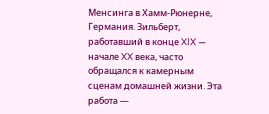Менсинга в Хамм-Рюнерне, Германия. Зильберт, работавший в конце XIX — начале XX века, часто обращался к камерным сценам домашней жизни. Эта работа —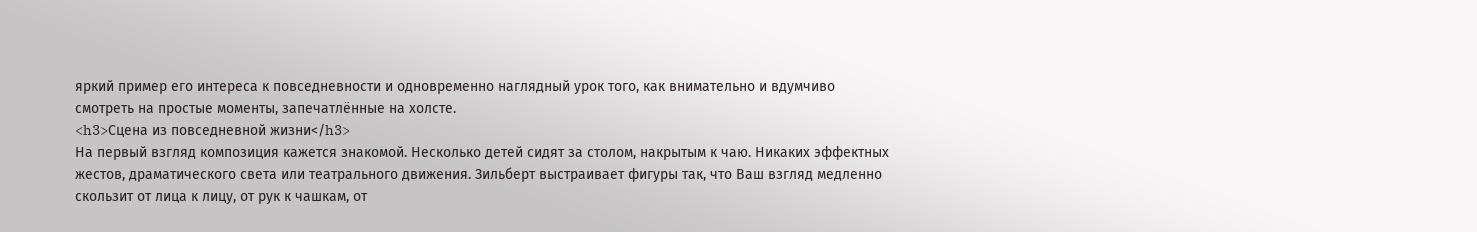яркий пример его интереса к повседневности и одновременно наглядный урок того, как внимательно и вдумчиво смотреть на простые моменты, запечатлённые на холсте.
<h3>Сцена из повседневной жизни</h3>
На первый взгляд композиция кажется знакомой. Несколько детей сидят за столом, накрытым к чаю. Никаких эффектных жестов, драматического света или театрального движения. Зильберт выстраивает фигуры так, что Ваш взгляд медленно скользит от лица к лицу, от рук к чашкам, от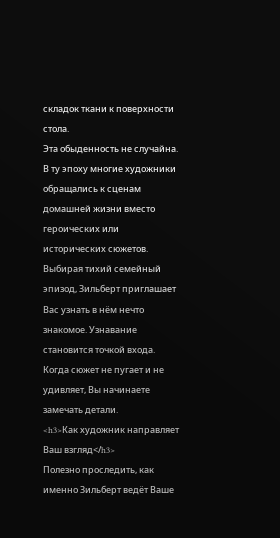складок ткани к поверхности стола.
Эта обыденность не случайна. В ту эпоху многие художники обращались к сценам домашней жизни вместо героических или исторических сюжетов. Выбирая тихий семейный эпизод, Зильберт приглашает Вас узнать в нём нечто знакомое. Узнавание становится точкой входа. Когда сюжет не пугает и не удивляет, Вы начинаете замечать детали.
<h3>Как художник направляет Ваш взгляд</h3>
Полезно проследить, как именно Зильберт ведёт Ваше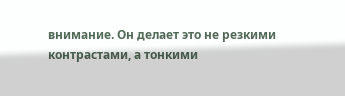внимание. Он делает это не резкими контрастами, а тонкими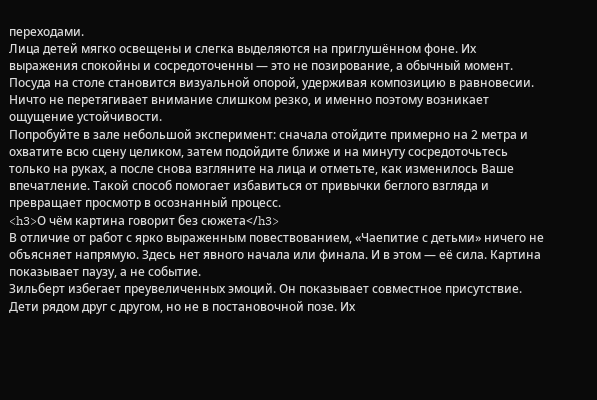переходами.
Лица детей мягко освещены и слегка выделяются на приглушённом фоне. Их выражения спокойны и сосредоточенны — это не позирование, а обычный момент. Посуда на столе становится визуальной опорой, удерживая композицию в равновесии. Ничто не перетягивает внимание слишком резко, и именно поэтому возникает ощущение устойчивости.
Попробуйте в зале небольшой эксперимент: сначала отойдите примерно на 2 метра и охватите всю сцену целиком, затем подойдите ближе и на минуту сосредоточьтесь только на руках, а после снова взгляните на лица и отметьте, как изменилось Ваше впечатление. Такой способ помогает избавиться от привычки беглого взгляда и превращает просмотр в осознанный процесс.
<h3>О чём картина говорит без сюжета</h3>
В отличие от работ с ярко выраженным повествованием, «Чаепитие с детьми» ничего не объясняет напрямую. Здесь нет явного начала или финала. И в этом — её сила. Картина показывает паузу, а не событие.
Зильберт избегает преувеличенных эмоций. Он показывает совместное присутствие. Дети рядом друг с другом, но не в постановочной позе. Их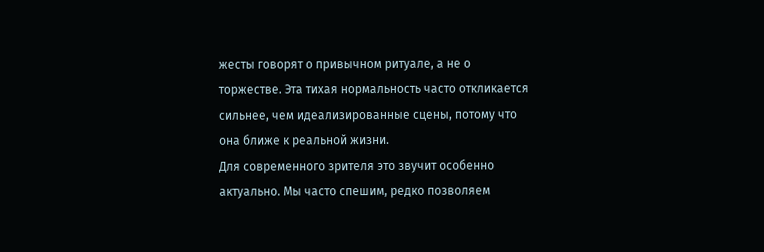жесты говорят о привычном ритуале, а не о торжестве. Эта тихая нормальность часто откликается сильнее, чем идеализированные сцены, потому что она ближе к реальной жизни.
Для современного зрителя это звучит особенно актуально. Мы часто спешим, редко позволяем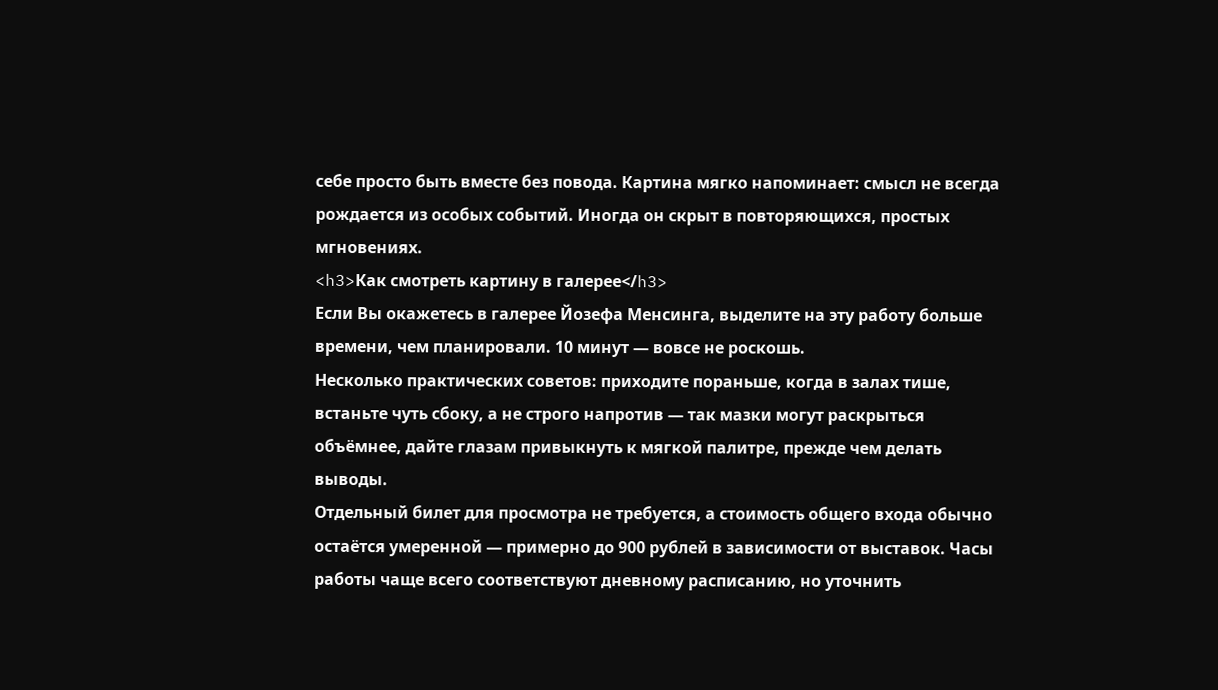себе просто быть вместе без повода. Картина мягко напоминает: смысл не всегда рождается из особых событий. Иногда он скрыт в повторяющихся, простых мгновениях.
<h3>Как смотреть картину в галерее</h3>
Если Вы окажетесь в галерее Йозефа Менсинга, выделите на эту работу больше времени, чем планировали. 10 минут — вовсе не роскошь.
Несколько практических советов: приходите пораньше, когда в залах тише, встаньте чуть сбоку, а не строго напротив — так мазки могут раскрыться объёмнее, дайте глазам привыкнуть к мягкой палитре, прежде чем делать выводы.
Отдельный билет для просмотра не требуется, а стоимость общего входа обычно остаётся умеренной — примерно до 900 рублей в зависимости от выставок. Часы работы чаще всего соответствуют дневному расписанию, но уточнить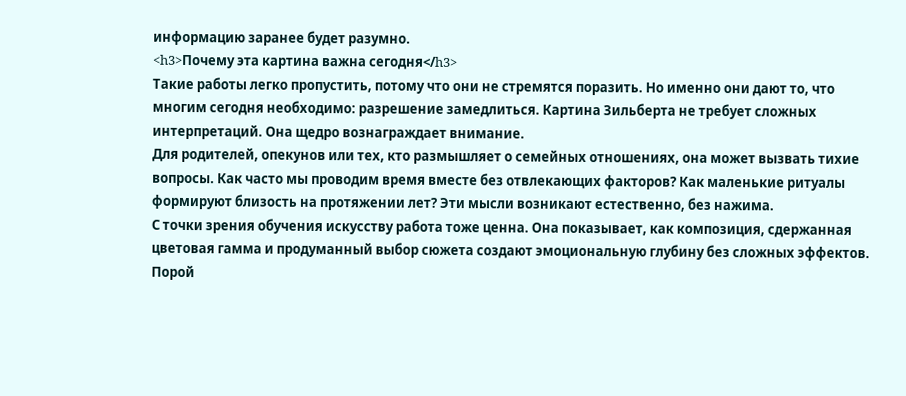информацию заранее будет разумно.
<h3>Почему эта картина важна сегодня</h3>
Такие работы легко пропустить, потому что они не стремятся поразить. Но именно они дают то, что многим сегодня необходимо: разрешение замедлиться. Картина Зильберта не требует сложных интерпретаций. Она щедро вознаграждает внимание.
Для родителей, опекунов или тех, кто размышляет о семейных отношениях, она может вызвать тихие вопросы. Как часто мы проводим время вместе без отвлекающих факторов? Как маленькие ритуалы формируют близость на протяжении лет? Эти мысли возникают естественно, без нажима.
С точки зрения обучения искусству работа тоже ценна. Она показывает, как композиция, сдержанная цветовая гамма и продуманный выбор сюжета создают эмоциональную глубину без сложных эффектов. Порой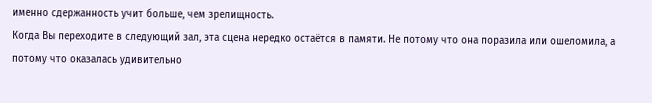именно сдержанность учит больше, чем зрелищность.
Когда Вы переходите в следующий зал, эта сцена нередко остаётся в памяти. Не потому что она поразила или ошеломила, а потому что оказалась удивительно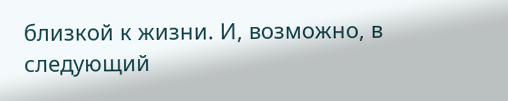близкой к жизни. И, возможно, в следующий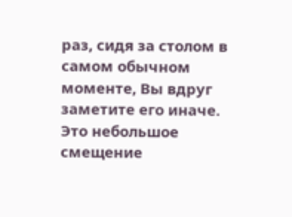раз, сидя за столом в самом обычном моменте, Вы вдруг заметите его иначе. Это небольшое смещение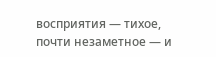восприятия — тихое, почти незаметное — и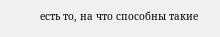есть то, на что способны такие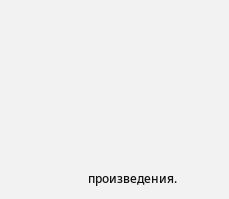произведения.